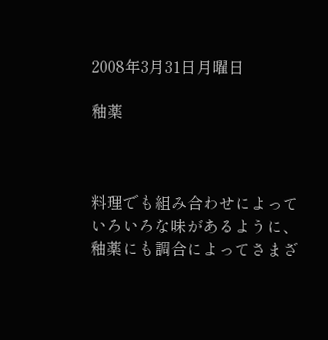2008年3月31日月曜日

釉薬



料理でも組み合わせによっていろいろな味があるように、釉薬にも調合によってさまざ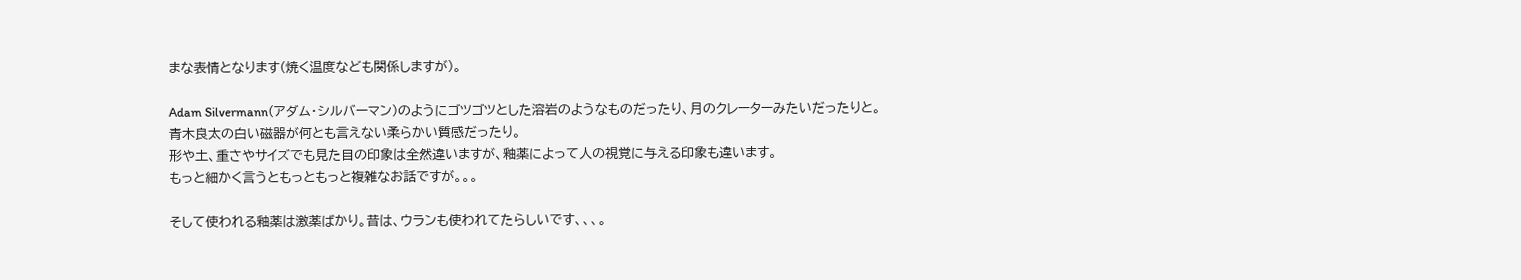まな表情となります(焼く温度なども関係しますが)。

Adam Silvermann(アダム・シルバーマン)のようにゴツゴツとした溶岩のようなものだったり、月のクレーターみたいだったりと。
青木良太の白い磁器が何とも言えない柔らかい質感だったり。
形や土、重さやサイズでも見た目の印象は全然違いますが、釉薬によって人の視覚に与える印象も違います。
もっと細かく言うともっともっと複雑なお話ですが。。。

そして使われる釉薬は激薬ばかり。昔は、ウランも使われてたらしいです、、、。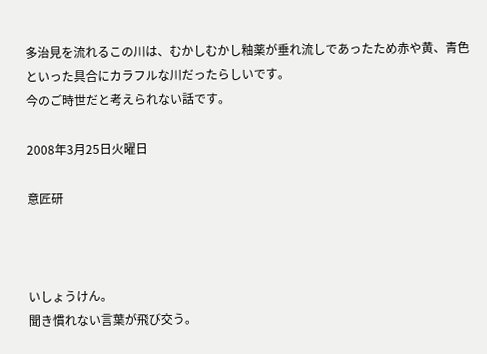多治見を流れるこの川は、むかしむかし釉薬が垂れ流しであったため赤や黄、青色といった具合にカラフルな川だったらしいです。
今のご時世だと考えられない話です。

2008年3月25日火曜日

意匠研



いしょうけん。
聞き慣れない言葉が飛び交う。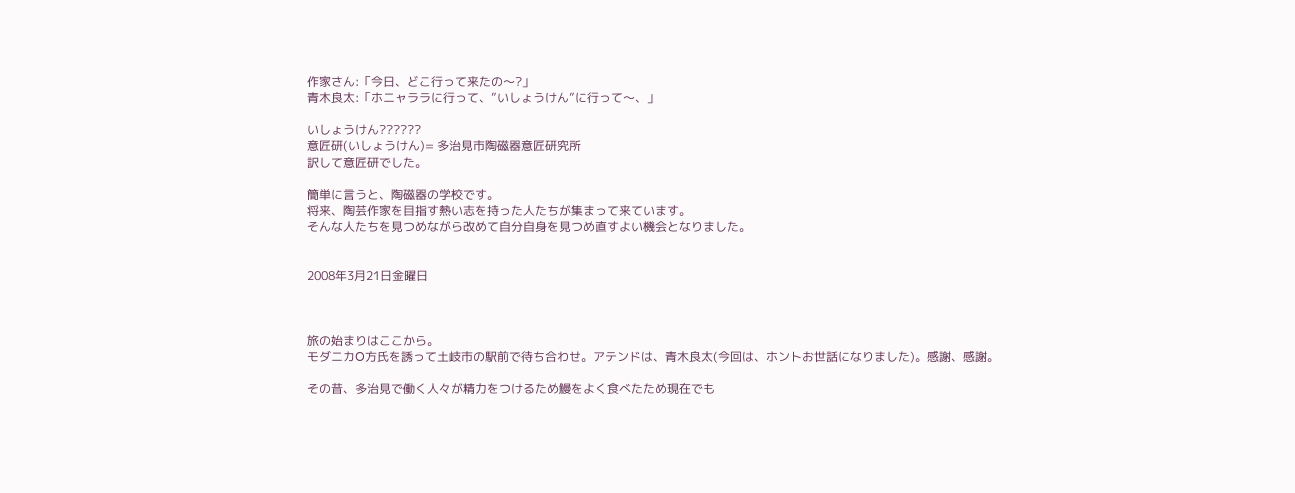作家さん:「今日、どこ行って来たの〜?」
青木良太:「ホニャララに行って、”いしょうけん”に行って〜、」

いしょうけん??????
意匠研(いしょうけん)= 多治見市陶磁器意匠研究所
訳して意匠研でした。

簡単に言うと、陶磁器の学校です。
将来、陶芸作家を目指す熱い志を持った人たちが集まって来ています。
そんな人たちを見つめながら改めて自分自身を見つめ直すよい機会となりました。


2008年3月21日金曜日



旅の始まりはここから。
モダニカO方氏を誘って土岐市の駅前で待ち合わせ。アテンドは、青木良太(今回は、ホントお世話になりました)。感謝、感謝。

その昔、多治見で働く人々が精力をつけるため鰻をよく食べたため現在でも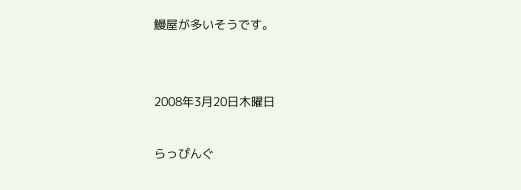鰻屋が多いそうです。


2008年3月20日木曜日

らっぴんぐ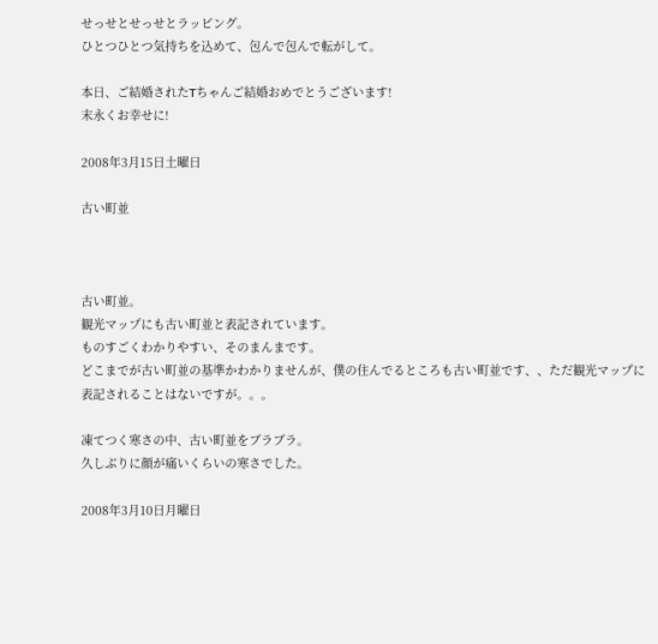せっせとせっせとラッピング。
ひとつひとつ気持ちを込めて、包んで包んで転がして。

本日、ご結婚されたTちゃんご結婚おめでとうございます!
末永くお幸せに!

2008年3月15日土曜日

古い町並



古い町並。
観光マップにも古い町並と表記されています。
ものすごくわかりやすい、そのまんまです。
どこまでが古い町並の基準かわかりませんが、僕の住んでるところも古い町並です、、ただ観光マップに表記されることはないですが。。。

凍てつく寒さの中、古い町並をブラブラ。
久しぶりに顔が痛いくらいの寒さでした。

2008年3月10日月曜日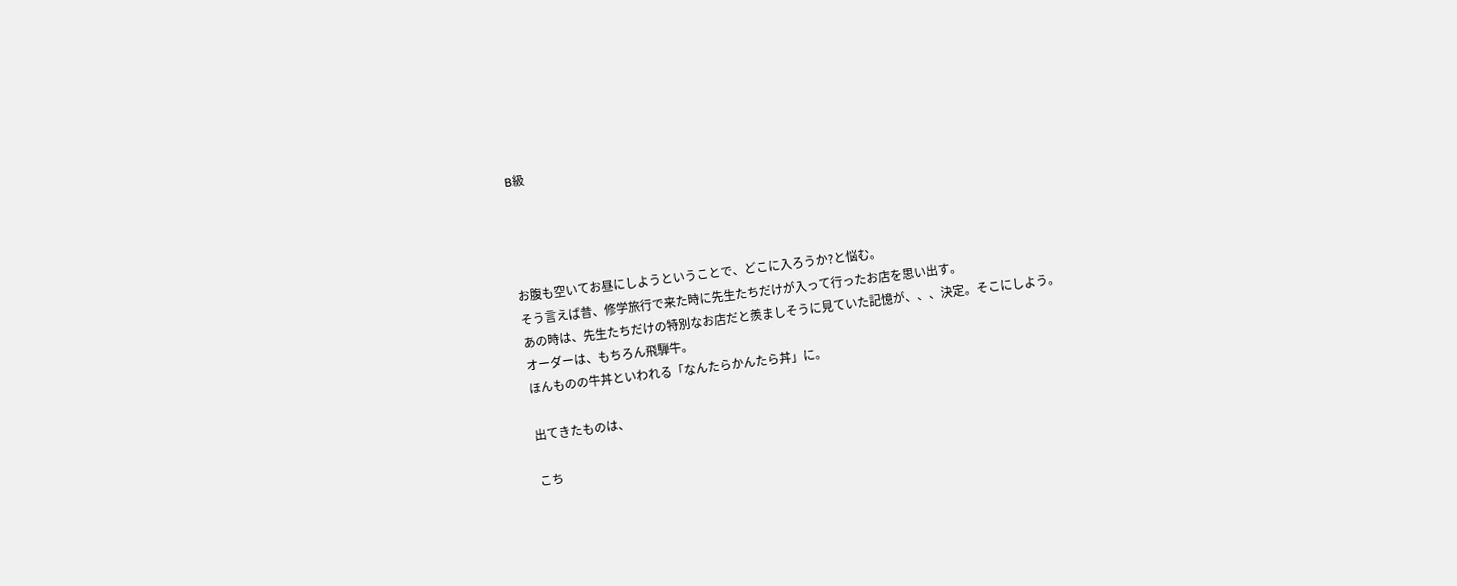B級




お腹も空いてお昼にしようということで、どこに入ろうか?と悩む。
そう言えば昔、修学旅行で来た時に先生たちだけが入って行ったお店を思い出す。
あの時は、先生たちだけの特別なお店だと羨ましそうに見ていた記憶が、、、決定。そこにしよう。
オーダーは、もちろん飛騨牛。
ほんものの牛丼といわれる「なんたらかんたら丼」に。

出てきたものは、

こち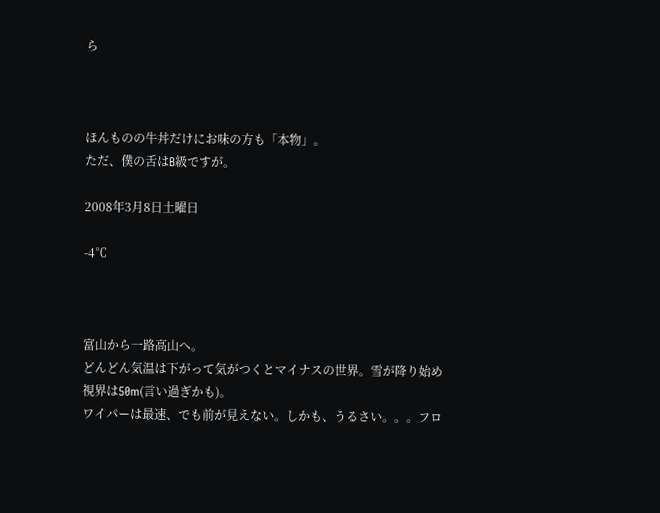ら



ほんものの牛丼だけにお味の方も「本物」。
ただ、僕の舌はB級ですが。

2008年3月8日土曜日

-4℃



富山から一路高山へ。
どんどん気温は下がって気がつくとマイナスの世界。雪が降り始め視界は50m(言い過ぎかも)。
ワイパーは最速、でも前が見えない。しかも、うるさい。。。フロ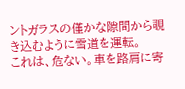ントガラスの僅かな隙間から覗き込むように雪道を運転。
これは、危ない。車を路肩に寄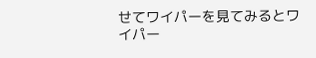せてワイパーを見てみるとワイパー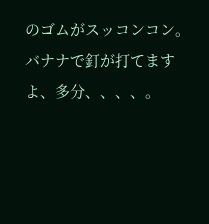のゴムがスッコンコン。
バナナで釘が打てますよ、多分、、、、。